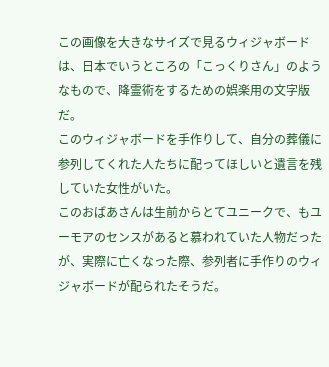この画像を大きなサイズで見るウィジャボードは、日本でいうところの「こっくりさん」のようなもので、降霊術をするための娯楽用の文字版だ。
このウィジャボードを手作りして、自分の葬儀に参列してくれた人たちに配ってほしいと遺言を残していた女性がいた。
このおばあさんは生前からとてユニークで、もユーモアのセンスがあると慕われていた人物だったが、実際に亡くなった際、参列者に手作りのウィジャボードが配られたそうだ。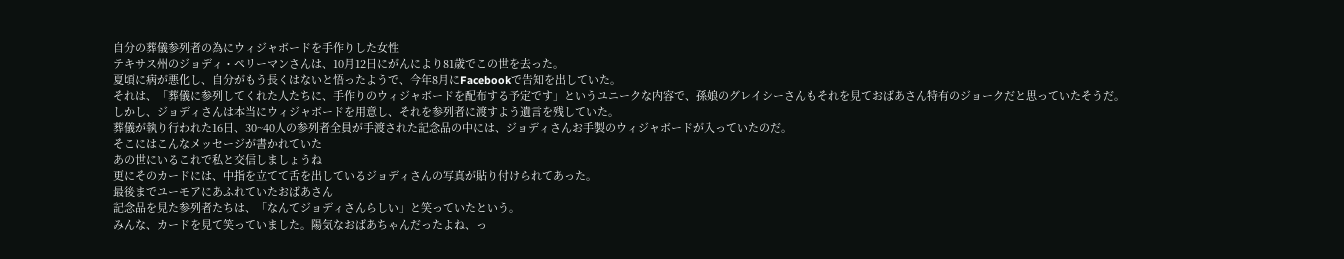自分の葬儀参列者の為にウィジャボードを手作りした女性
テキサス州のジョディ・ペリーマンさんは、10月12日にがんにより81歳でこの世を去った。
夏頃に病が悪化し、自分がもう長くはないと悟ったようで、今年8月にFacebookで告知を出していた。
それは、「葬儀に参列してくれた人たちに、手作りのウィジャボードを配布する予定です」というユニークな内容で、孫娘のグレイシーさんもそれを見ておばあさん特有のジョークだと思っていたそうだ。
しかし、ジョディさんは本当にウィジャボードを用意し、それを参列者に渡すよう遺言を残していた。
葬儀が執り行われた16日、30~40人の参列者全員が手渡された記念品の中には、ジョディさんお手製のウィジャボードが入っていたのだ。
そこにはこんなメッセージが書かれていた
あの世にいるこれで私と交信しましょうね
更にそのカードには、中指を立てて舌を出しているジョディさんの写真が貼り付けられてあった。
最後までユーモアにあふれていたおばあさん
記念品を見た参列者たちは、「なんてジョディさんらしい」と笑っていたという。
みんな、カードを見て笑っていました。陽気なおばあちゃんだったよね、っ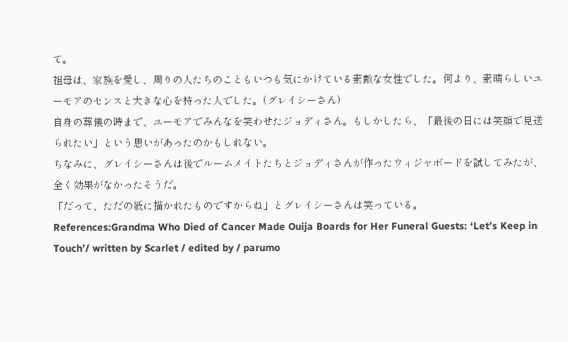て。
祖母は、家族を愛し、周りの人たちのこともいつも気にかけている素敵な女性でした。何より、素晴らしいユーモアのセンスと大きな心を持った人でした。(グレイシーさん)
自身の葬儀の時まで、ユーモアでみんなを笑わせたジョディさん。もしかしたら、「最後の日には笑顔で見送られたい」という思いがあったのかもしれない。
ちなみに、グレイシーさんは後でルームメイトたちとジョディさんが作ったウィジャボードを試してみたが、全く効果がなかったそうだ。
「だって、ただの紙に描かれたものですからね」とグレイシーさんは笑っている。
References:Grandma Who Died of Cancer Made Ouija Boards for Her Funeral Guests: ‘Let’s Keep in Touch’/ written by Scarlet / edited by / parumo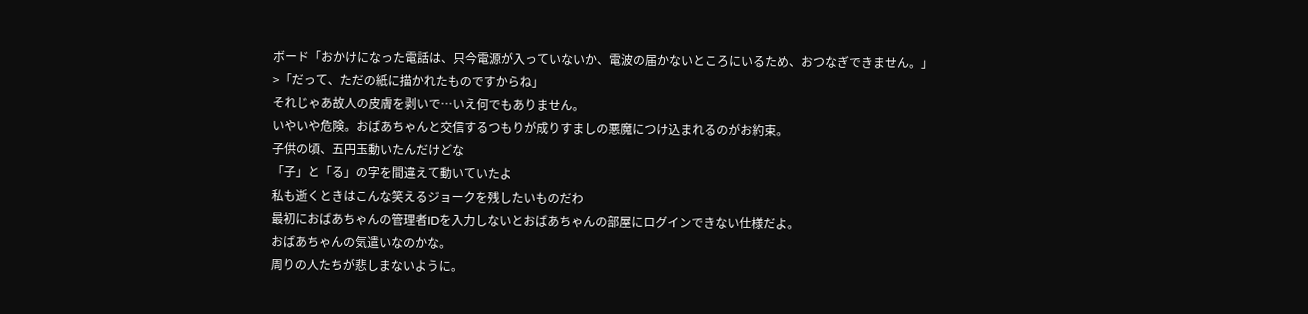ボード「おかけになった電話は、只今電源が入っていないか、電波の届かないところにいるため、おつなぎできません。」
>「だって、ただの紙に描かれたものですからね」
それじゃあ故人の皮膚を剥いで…いえ何でもありません。
いやいや危険。おばあちゃんと交信するつもりが成りすましの悪魔につけ込まれるのがお約束。
子供の頃、五円玉動いたんだけどな
「子」と「る」の字を間違えて動いていたよ
私も逝くときはこんな笑えるジョークを残したいものだわ
最初におばあちゃんの管理者IDを入力しないとおばあちゃんの部屋にログインできない仕様だよ。
おばあちゃんの気遣いなのかな。
周りの人たちが悲しまないように。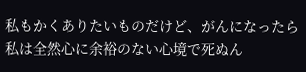私もかくありたいものだけど、がんになったら私は全然心に余裕のない心境で死ぬん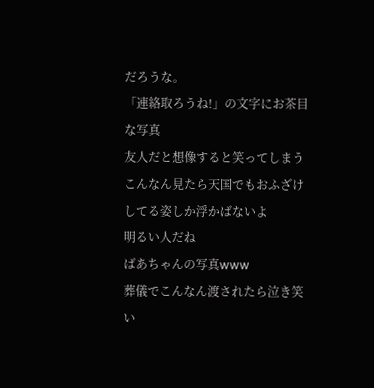だろうな。
「連絡取ろうね!」の文字にお茶目な写真
友人だと想像すると笑ってしまう
こんなん見たら天国でもおふざけしてる姿しか浮かばないよ
明るい人だね
ばあちゃんの写真www
葬儀でこんなん渡されたら泣き笑い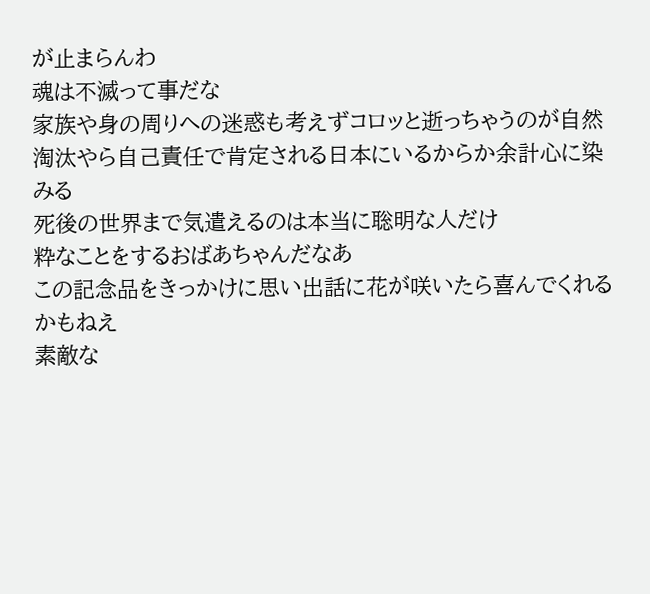が止まらんわ
魂は不滅って事だな
家族や身の周りへの迷惑も考えずコロッと逝っちゃうのが自然淘汰やら自己責任で肯定される日本にいるからか余計心に染みる
死後の世界まで気遣えるのは本当に聡明な人だけ
粋なことをするおばあちゃんだなあ
この記念品をきっかけに思い出話に花が咲いたら喜んでくれるかもねえ
素敵な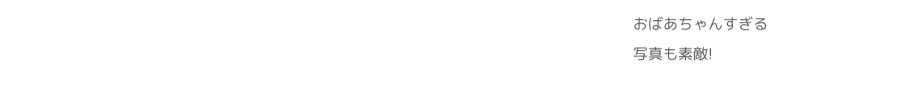おばあちゃんすぎる
写真も素敵!